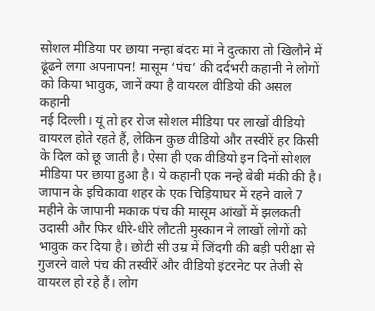सोशल मीडिया पर छाया नन्हा बंदरः मां ने दुत्कारा तो खिलौने में ढूंढने लगा अपनापन! मासूम ‘पंच’ की दर्दभरी कहानी ने लोगों को किया भावुक, जानें क्या है वायरल वीडियो की असल कहानी
नई दिल्ली। यूं तो हर रोज सोशल मीडिया पर लाखों वीडियो वायरल होते रहते हैं, लेकिन कुछ वीडियो और तस्वीरें हर किसी के दिल को छू जाती है। ऐसा ही एक वीडियो इन दिनों सोशल मीडिया पर छाया हुआ है। ये कहानी एक नन्हे बेबी मंकी की है। जापान के इचिकावा शहर के एक चिड़ियाघर में रहने वाले 7 महीने के जापानी मकाक पंच की मासूम आंखों में झलकती उदासी और फिर धीरे-धीरे लौटती मुस्कान ने लाखों लोगों को भावुक कर दिया है। छोटी सी उम्र में जिंदगी की बड़ी परीक्षा से गुजरने वाले पंच की तस्वीरें और वीडियो इंटरनेट पर तेजी से वायरल हो रहे हैं। लोग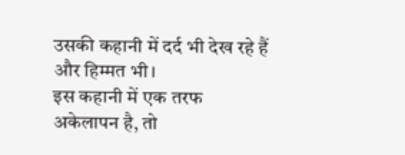उसकी कहानी में दर्द भी देख रहे हैं और हिम्मत भी।
इस कहानी में एक तरफ अकेलापन है, तो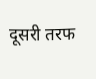दूसरी तरफ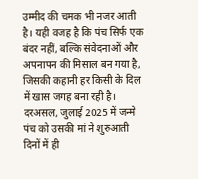उम्मीद की चमक भी नजर आती है। यही वजह है कि पंच सिर्फ एक बंदर नहीं, बल्कि संवेदनाओं और अपनापन की मिसाल बन गया है, जिसकी कहानी हर किसी के दिल में खास जगह बना रही है। दरअसल, जुलाई 2025 में जन्मे पंच को उसकी मां ने शुरुआती दिनों में ही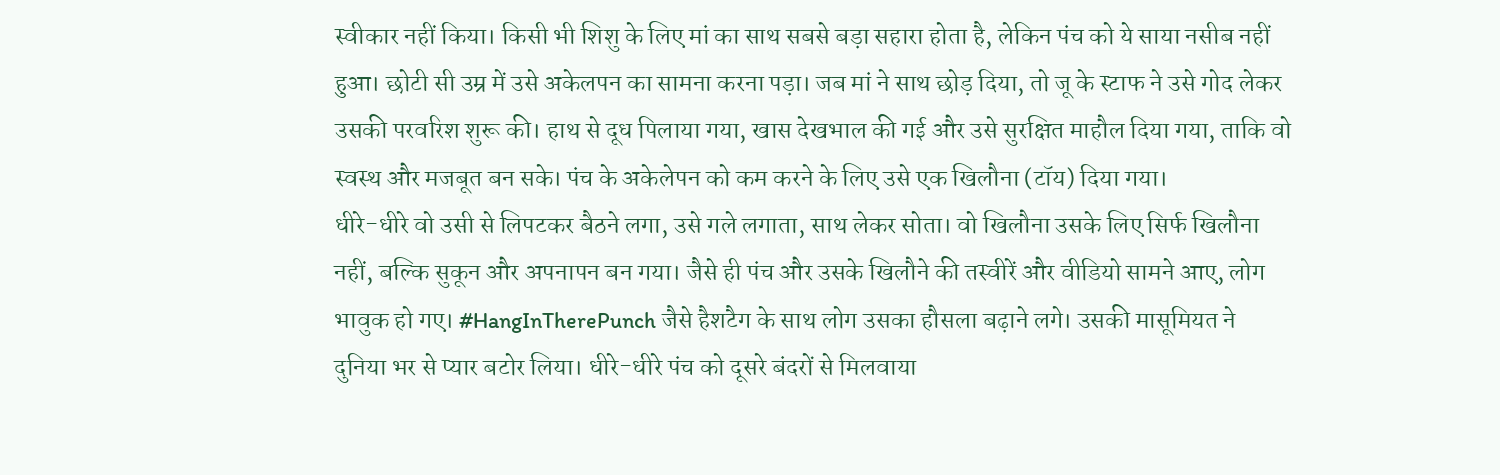स्वीकार नहीं किया। किसी भी शिशु के लिए मां का साथ सबसे बड़ा सहारा होता है, लेकिन पंच को ये साया नसीब नहीं हुआ। छोटी सी उम्र में उसे अकेलपन का सामना करना पड़ा। जब मां ने साथ छोड़ दिया, तो जू के स्टाफ ने उसे गोद लेकर उसकी परवरिश शुरू की। हाथ से दूध पिलाया गया, खास देखभाल की गई और उसे सुरक्षित माहौल दिया गया, ताकि वो स्वस्थ और मजबूत बन सके। पंच के अकेलेपन को कम करने के लिए उसे एक खिलौना (टॉय) दिया गया।
धीरे-धीरे वो उसी से लिपटकर बैठने लगा, उसे गले लगाता, साथ लेकर सोता। वो खिलौना उसके लिए सिर्फ खिलौना नहीं, बल्कि सुकून और अपनापन बन गया। जैसे ही पंच और उसके खिलौने की तस्वीरें और वीडियो सामने आए, लोग भावुक हो गए। #HangInTherePunch जैसे हैशटैग के साथ लोग उसका हौसला बढ़ाने लगे। उसकी मासूमियत ने दुनिया भर से प्यार बटोर लिया। धीरे-धीरे पंच को दूसरे बंदरों से मिलवाया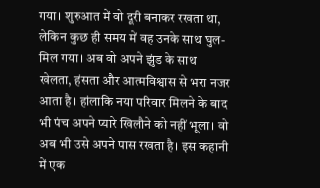गया। शुरुआत में वो दूरी बनाकर रखता था, लेकिन कुछ ही समय में वह उनके साथ घुल-मिल गया। अब वो अपने झुंड के साथ खेलता, हंसता और आत्मविश्वास से भरा नजर आता है। हांलाकि नया परिवार मिलने के बाद भी पंच अपने प्यारे खिलौने को नहीं भूला। वो अब भी उसे अपने पास रखता है। इस कहानी में एक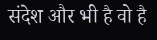संदेश और भी है वो है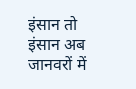इंसान तो इंसान अब जानवरों में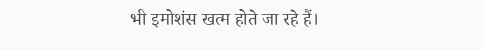भी इमोशंस खत्म होते जा रहे हैं।